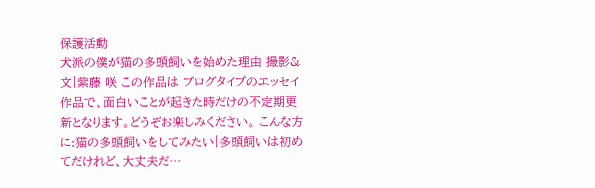保護活動
犬派の僕が猫の多頭飼いを始めた理由 撮影&文|紫藤 咲 この作品は ブログタイプのエッセイ作品で、面白いことが起きた時だけの不定期更新となります。どうぞお楽しみください。 こんな方に:猫の多頭飼いをしてみたい|多頭飼いは初めてだけれど、大丈夫だ…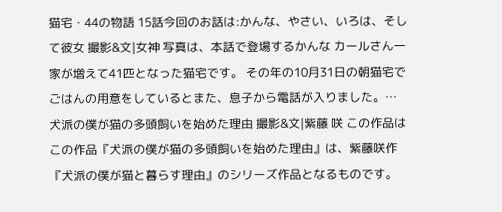猫宅・44の物語 15話今回のお話は:かんな、やさい、いろは、そして彼女 撮影&文|女神 写真は、本話で登場するかんな カールさん一家が増えて41匹となった猫宅です。 その年の10月31日の朝猫宅でごはんの用意をしているとまた、息子から電話が入りました。…
犬派の僕が猫の多頭飼いを始めた理由 撮影&文|紫藤 咲 この作品は この作品『犬派の僕が猫の多頭飼いを始めた理由』は、紫藤咲作『犬派の僕が猫と暮らす理由』のシリーズ作品となるものです。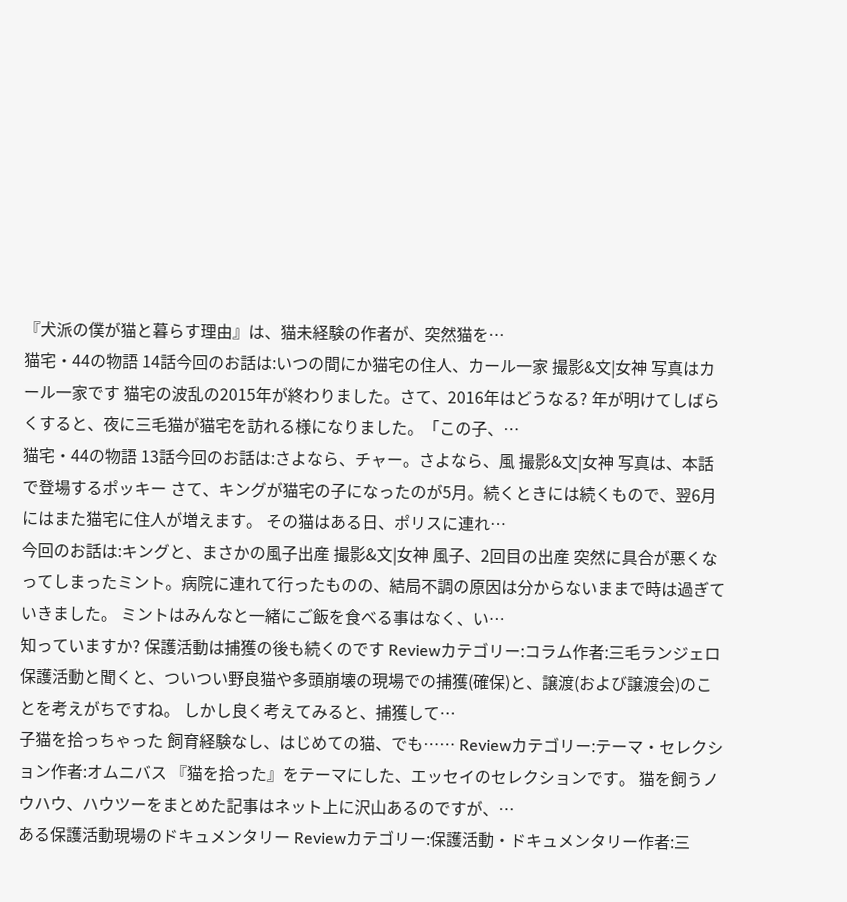『犬派の僕が猫と暮らす理由』は、猫未経験の作者が、突然猫を…
猫宅・44の物語 14話今回のお話は:いつの間にか猫宅の住人、カール一家 撮影&文|女神 写真はカール一家です 猫宅の波乱の2015年が終わりました。さて、2016年はどうなる? 年が明けてしばらくすると、夜に三毛猫が猫宅を訪れる様になりました。「この子、…
猫宅・44の物語 13話今回のお話は:さよなら、チャー。さよなら、風 撮影&文|女神 写真は、本話で登場するポッキー さて、キングが猫宅の子になったのが5月。続くときには続くもので、翌6月にはまた猫宅に住人が増えます。 その猫はある日、ポリスに連れ…
今回のお話は:キングと、まさかの風子出産 撮影&文|女神 風子、2回目の出産 突然に具合が悪くなってしまったミント。病院に連れて行ったものの、結局不調の原因は分からないままで時は過ぎていきました。 ミントはみんなと一緒にご飯を食べる事はなく、い…
知っていますか? 保護活動は捕獲の後も続くのです Reviewカテゴリー:コラム作者:三毛ランジェロ 保護活動と聞くと、ついつい野良猫や多頭崩壊の現場での捕獲(確保)と、譲渡(および譲渡会)のことを考えがちですね。 しかし良く考えてみると、捕獲して…
子猫を拾っちゃった 飼育経験なし、はじめての猫、でも…… Reviewカテゴリー:テーマ・セレクション作者:オムニバス 『猫を拾った』をテーマにした、エッセイのセレクションです。 猫を飼うノウハウ、ハウツーをまとめた記事はネット上に沢山あるのですが、…
ある保護活動現場のドキュメンタリー Reviewカテゴリー:保護活動・ドキュメンタリー作者:三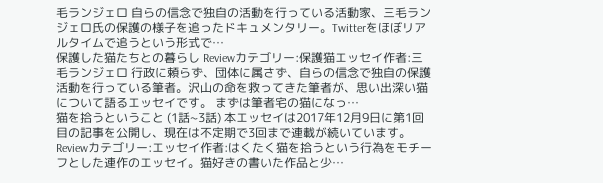毛ランジェロ 自らの信念で独自の活動を行っている活動家、三毛ランジェロ氏の保護の様子を追ったドキュメンタリー。Twitterをほぼリアルタイムで追うという形式で…
保護した猫たちとの暮らし Reviewカテゴリー:保護猫エッセイ作者:三毛ランジェロ 行政に頼らず、団体に属さず、自らの信念で独自の保護活動を行っている筆者。沢山の命を救ってきた筆者が、思い出深い猫について語るエッセイです。 まずは筆者宅の猫になっ…
猫を拾うということ (1話~3話) 本エッセイは2017年12月9日に第1回目の記事を公開し、現在は不定期で3回まで連載が続いています。 Reviewカテゴリー:エッセイ作者:はくたく猫を拾うという行為をモチーフとした連作のエッセイ。猫好きの書いた作品と少…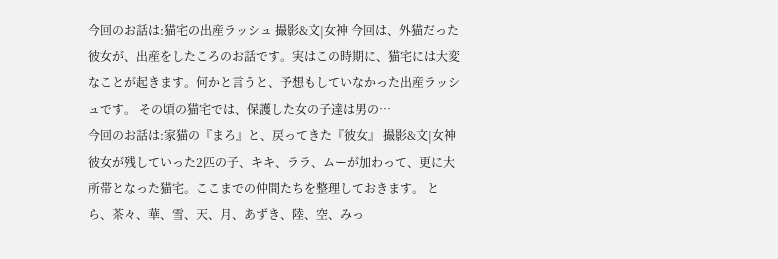今回のお話は:猫宅の出産ラッシュ 撮影&文|女神 今回は、外猫だった彼女が、出産をしたころのお話です。実はこの時期に、猫宅には大変なことが起きます。何かと言うと、予想もしていなかった出産ラッシュです。 その頃の猫宅では、保護した女の子達は男の…
今回のお話は:家猫の『まろ』と、戻ってきた『彼女』 撮影&文|女神 彼女が残していった2匹の子、キキ、ララ、ムーが加わって、更に大所帯となった猫宅。ここまでの仲間たちを整理しておきます。 とら、茶々、華、雪、天、月、あずき、陸、空、みっ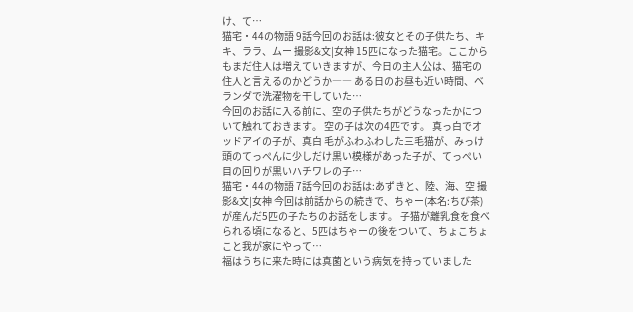け、て…
猫宅・44の物語 9話今回のお話は:彼女とその子供たち、キキ、ララ、ムー 撮影&文|女神 15匹になった猫宅。ここからもまだ住人は増えていきますが、今日の主人公は、猫宅の住人と言えるのかどうか―― ある日のお昼も近い時間、ベランダで洗濯物を干していた…
今回のお話に入る前に、空の子供たちがどうなったかについて触れておきます。 空の子は次の4匹です。 真っ白でオッドアイの子が、真白 毛がふわふわした三毛猫が、みっけ 頭のてっぺんに少しだけ黒い模様があった子が、てっぺい 目の回りが黒いハチワレの子…
猫宅・44の物語 7話今回のお話は:あずきと、陸、海、空 撮影&文|女神 今回は前話からの続きで、ちゃー(本名:ちび茶)が産んだ5匹の子たちのお話をします。 子猫が離乳食を食べられる頃になると、5匹はちゃーの後をついて、ちょこちょこと我が家にやって…
福はうちに来た時には真菌という病気を持っていました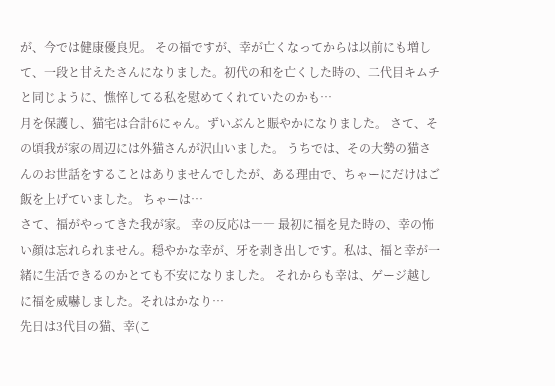が、今では健康優良児。 その福ですが、幸が亡くなってからは以前にも増して、一段と甘えたさんになりました。初代の和を亡くした時の、二代目キムチと同じように、憔悴してる私を慰めてくれていたのかも…
月を保護し、猫宅は合計6にゃん。ずいぶんと賑やかになりました。 さて、その頃我が家の周辺には外猫さんが沢山いました。 うちでは、その大勢の猫さんのお世話をすることはありませんでしたが、ある理由で、ちゃーにだけはご飯を上げていました。 ちゃーは…
さて、福がやってきた我が家。 幸の反応は―― 最初に福を見た時の、幸の怖い顔は忘れられません。穏やかな幸が、牙を剥き出しです。私は、福と幸が一緒に生活できるのかとても不安になりました。 それからも幸は、ゲージ越しに福を威嚇しました。それはかなり…
先日は3代目の猫、幸(こ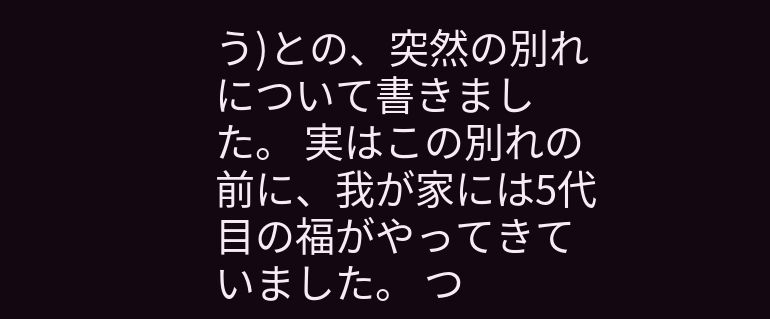う)との、突然の別れについて書きました。 実はこの別れの前に、我が家には5代目の福がやってきていました。 つ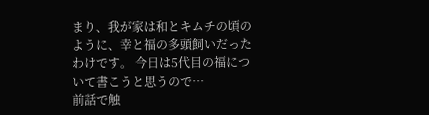まり、我が家は和とキムチの頃のように、幸と福の多頭飼いだったわけです。 今日は5代目の福について書こうと思うので…
前話で触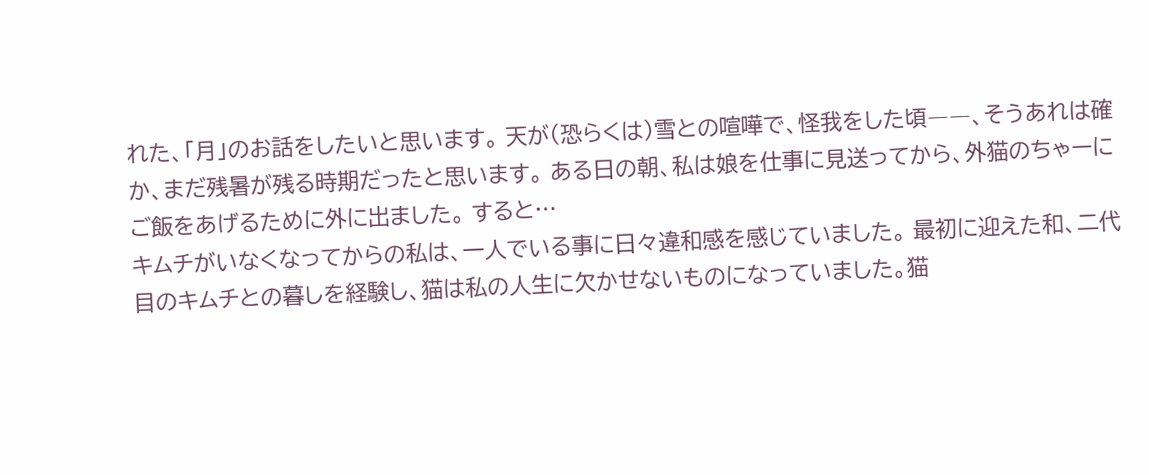れた、「月」のお話をしたいと思います。 天が(恐らくは)雪との喧嘩で、怪我をした頃――、そうあれは確か、まだ残暑が残る時期だったと思います。 ある日の朝、私は娘を仕事に見送ってから、外猫のちゃーにご飯をあげるために外に出ました。 すると…
キムチがいなくなってからの私は、一人でいる事に日々違和感を感じていました。 最初に迎えた和、二代目のキムチとの暮しを経験し、猫は私の人生に欠かせないものになっていました。猫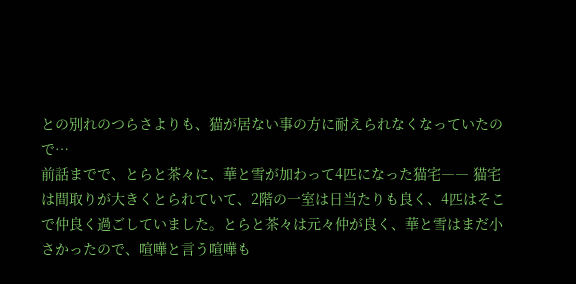との別れのつらさよりも、猫が居ない事の方に耐えられなくなっていたので…
前話までで、とらと茶々に、華と雪が加わって4匹になった猫宅―― 猫宅は間取りが大きくとられていて、2階の一室は日当たりも良く、4匹はそこで仲良く過ごしていました。とらと茶々は元々仲が良く、華と雪はまだ小さかったので、喧嘩と言う喧嘩も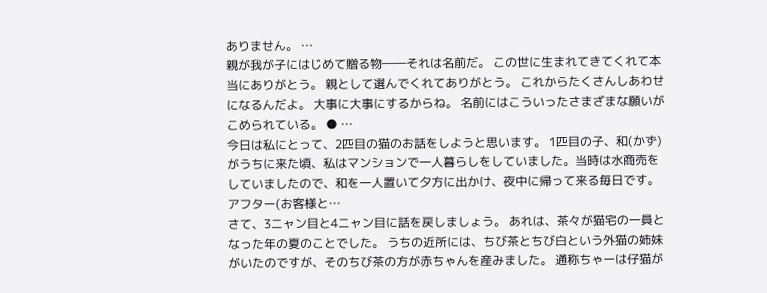ありません。 …
親が我が子にはじめて贈る物――それは名前だ。 この世に生まれてきてくれて本当にありがとう。 親として選んでくれてありがとう。 これからたくさんしあわせになるんだよ。 大事に大事にするからね。 名前にはこういったさまざまな願いがこめられている。 ● …
今日は私にとって、2匹目の猫のお話をしようと思います。 1匹目の子、和(かず)がうちに来た頃、私はマンションで一人暮らしをしていました。当時は水商売をしていましたので、和を一人置いて夕方に出かけ、夜中に帰って来る毎日です。 アフター(お客様と…
さて、3ニャン目と4ニャン目に話を戻しましょう。 あれは、茶々が猫宅の一員となった年の夏のことでした。 うちの近所には、ちび茶とちび白という外猫の姉妹がいたのですが、そのちび茶の方が赤ちゃんを産みました。 通称ちゃーは仔猫が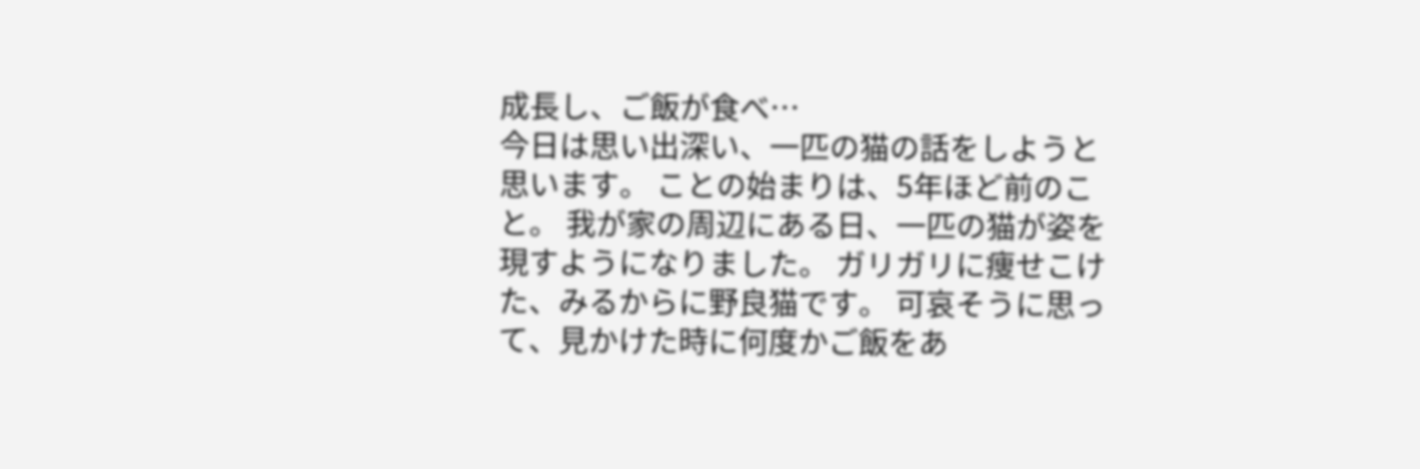成長し、ご飯が食べ…
今日は思い出深い、一匹の猫の話をしようと思います。 ことの始まりは、5年ほど前のこと。 我が家の周辺にある日、一匹の猫が姿を現すようになりました。 ガリガリに痩せこけた、みるからに野良猫です。 可哀そうに思って、見かけた時に何度かご飯をあ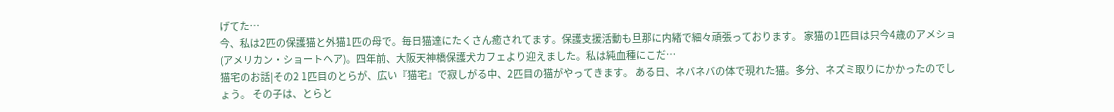げてた…
今、私は2匹の保護猫と外猫1匹の母で。毎日猫達にたくさん癒されてます。保護支援活動も旦那に内緒で細々頑張っております。 家猫の1匹目は只今4歳のアメショ(アメリカン・ショートヘア)。四年前、大阪天神橋保護犬カフェより迎えました。私は純血種にこだ…
猫宅のお話|その2 1匹目のとらが、広い『猫宅』で寂しがる中、2匹目の猫がやってきます。 ある日、ネバネバの体で現れた猫。多分、ネズミ取りにかかったのでしょう。 その子は、とらと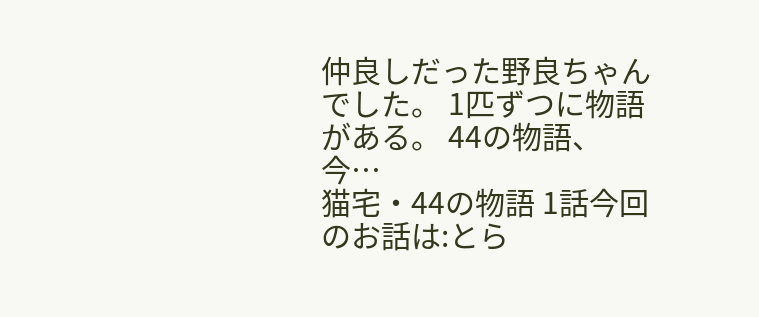仲良しだった野良ちゃんでした。 1匹ずつに物語がある。 44の物語、今…
猫宅・44の物語 1話今回のお話は:とら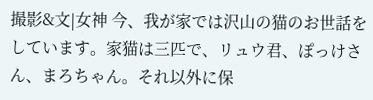撮影&文|女神 今、我が家では沢山の猫のお世話をしています。家猫は三匹で、リュウ君、ぽっけさん、まろちゃん。それ以外に保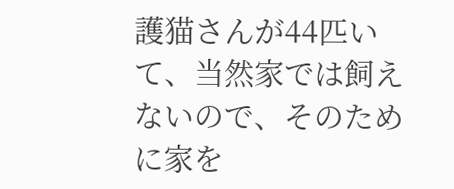護猫さんが44匹いて、当然家では飼えないので、そのために家を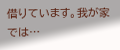借りています。我が家では…